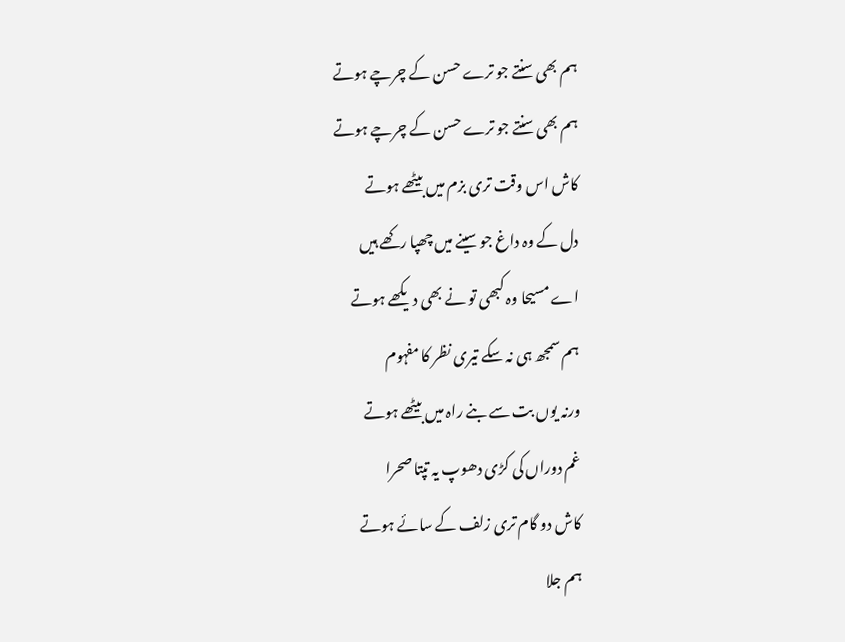ہم بھی سنتے جو ترے حسن کے چرچے ہوتے
ہم بھی سنتے جو ترے حسن کے چرچے ہوتے
کاش اس وقت تری بزم میں بیٹھے ہوتے
دل کے وہ داغ جو سینے میں چھپا رکھے ہیں
اے مسیحا وہ کبھی تو نے بھی دیکھے ہوتے
ہم سمجھ ہی نہ سکے تیری نظر کا مفہوم
ورنہ یوں بت سے بنے راہ میں بیٹھے ہوتے
غم دوراں کی کڑی دھوپ یہ تپتا صحرا
کاش دو گام تری زلف کے سائے ہوتے
ہم جلا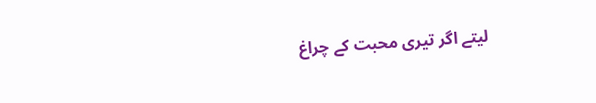لیتے اگر تیری محبت کے چراغ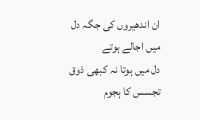ان اندھیروں کی جگہ دل میں اجالے ہوتے
دل میں ہوتا نہ کبھی ذوق تجسس کا ہجوم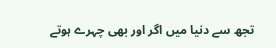تجھ سے دنیا میں اگر اور بھی چہرے ہوتے